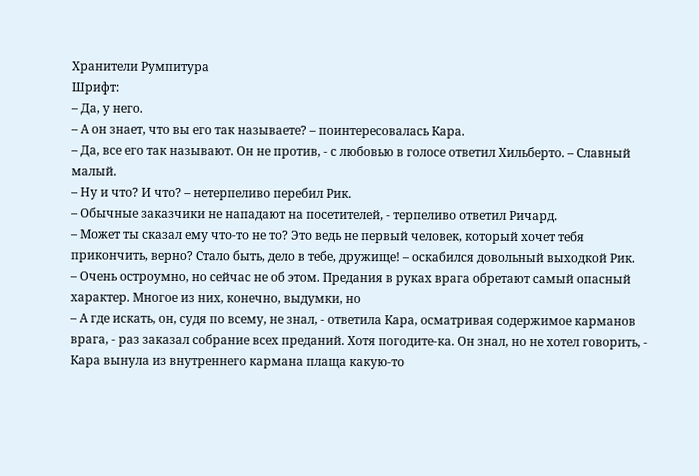Хранители Румпитура
Шрифт:
– Да, у него.
– А он знает, что вы его так называете? – поинтересовалась Кара.
– Да, все его так называют. Он не против, - с любовью в голосе ответил Хильберто. – Славный малый.
– Ну и что? И что? – нетерпеливо перебил Рик.
– Обычные заказчики не нападают на посетителей, - терпеливо ответил Ричард.
– Может ты сказал ему что-то не то? Это ведь не первый человек, который хочет тебя прикончить, верно? Стало быть, дело в тебе, дружище! – оскабился довольный выходкой Рик.
– Очень остроумно, но сейчас не об этом. Предания в руках врага обретают самый опасный характер. Многое из них, конечно, выдумки, но
– А где искать, он, судя по всему, не знал, - ответила Кара, осматривая содержимое карманов врага, - раз заказал собрание всех преданий. Хотя погодите-ка. Он знал, но не хотел говорить, - Кара вынула из внутреннего кармана плаща какую-то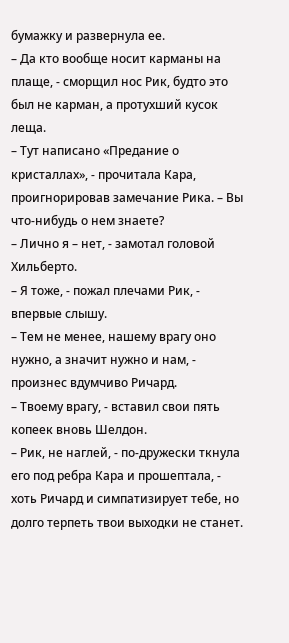бумажку и развернула ее.
– Да кто вообще носит карманы на плаще, - сморщил нос Рик, будто это был не карман, а протухший кусок леща.
– Тут написано «Предание о кристаллах», - прочитала Кара, проигнорировав замечание Рика. – Вы что-нибудь о нем знаете?
– Лично я – нет, - замотал головой Хильберто.
– Я тоже, - пожал плечами Рик, - впервые слышу.
– Тем не менее, нашему врагу оно нужно, а значит нужно и нам, - произнес вдумчиво Ричард.
– Твоему врагу, - вставил свои пять копеек вновь Шелдон.
– Рик, не наглей, - по-дружески ткнула его под ребра Кара и прошептала, - хоть Ричард и симпатизирует тебе, но долго терпеть твои выходки не станет.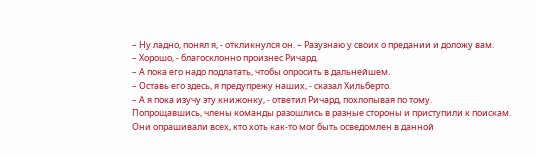– Ну ладно, понял я, - откликнулся он. – Разузнаю у своих о предании и доложу вам.
– Хорошо, - благосклонно произнес Ричард.
– А пока его надо подлатать, чтобы опросить в дальнейшем.
– Оставь его здесь, я предупрежу наших, - сказал Хильберто.
– А я пока изучу эту книжонку, - ответил Ричард, похлопывая по тому.
Попрощавшись, члены команды разошлись в разные стороны и приступили к поискам. Они опрашивали всех, кто хоть как-то мог быть осведомлен в данной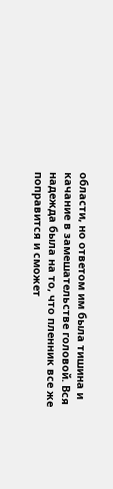области, но ответом им была тишина и качание в замешательстве головой. Вся надежда была на то, что пленник все же поправится и сможет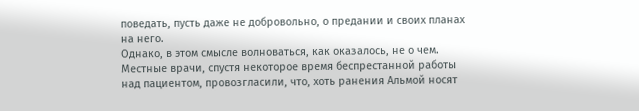поведать, пусть даже не добровольно, о предании и своих планах на него.
Однако, в этом смысле волноваться, как оказалось, не о чем. Местные врачи, спустя некоторое время беспрестанной работы над пациентом, провозгласили, что, хоть ранения Альмой носят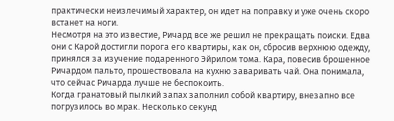практически неизлечимый характер, он идет на поправку и уже очень скоро встанет на ноги.
Несмотря на это известие, Ричард все же решил не прекращать поиски. Едва они с Карой достигли порога его квартиры, как он, сбросив верхнюю одежду, принялся за изучение подаренного Эйрилом тома. Кара, повесив брошенное Ричардом пальто, прошествовала на кухню заваривать чай. Она понимала, что сейчас Ричарда лучше не беспокоить.
Когда гранатовый пылкий запах заполнил собой квартиру, внезапно все погрузилось во мрак. Несколько секунд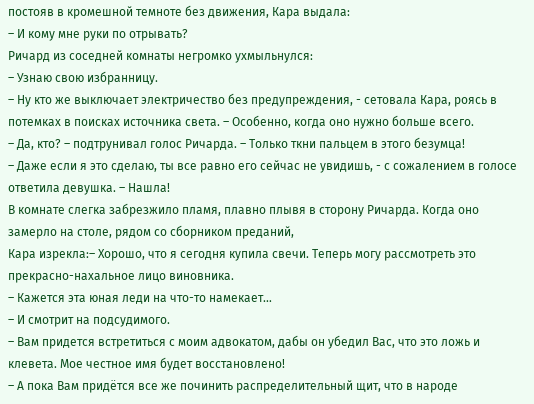постояв в кромешной темноте без движения, Кара выдала:
– И кому мне руки по отрывать?
Ричард из соседней комнаты негромко ухмыльнулся:
– Узнаю свою избранницу.
– Ну кто же выключает электричество без предупреждения, - сетовала Кара, роясь в потемках в поисках источника света. – Особенно, когда оно нужно больше всего.
– Да, кто? – подтрунивал голос Ричарда. – Только ткни пальцем в этого безумца!
– Даже если я это сделаю, ты все равно его сейчас не увидишь, - с сожалением в голосе ответила девушка. – Нашла!
В комнате слегка забрезжило пламя, плавно плывя в сторону Ричарда. Когда оно замерло на столе, рядом со сборником преданий,
Кара изрекла:– Хорошо, что я сегодня купила свечи. Теперь могу рассмотреть это прекрасно-нахальное лицо виновника.
– Кажется эта юная леди на что-то намекает…
– И смотрит на подсудимого.
– Вам придется встретиться с моим адвокатом, дабы он убедил Вас, что это ложь и клевета. Мое честное имя будет восстановлено!
– А пока Вам придётся все же починить распределительный щит, что в народе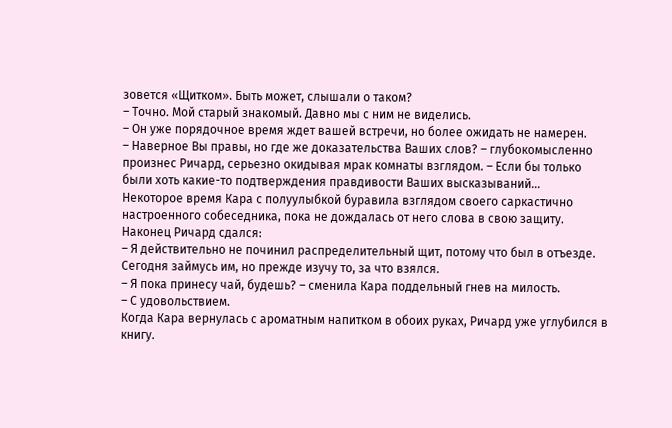зовется «Щитком». Быть может, слышали о таком?
– Точно. Мой старый знакомый. Давно мы с ним не виделись.
– Он уже порядочное время ждет вашей встречи, но более ожидать не намерен.
– Наверное Вы правы, но где же доказательства Ваших слов? – глубокомысленно произнес Ричард, серьезно окидывая мрак комнаты взглядом. – Если бы только были хоть какие-то подтверждения правдивости Ваших высказываний…
Некоторое время Кара с полуулыбкой буравила взглядом своего саркастично настроенного собеседника, пока не дождалась от него слова в свою защиту. Наконец Ричард сдался:
– Я действительно не починил распределительный щит, потому что был в отъезде. Сегодня займусь им, но прежде изучу то, за что взялся.
– Я пока принесу чай, будешь? – сменила Кара поддельный гнев на милость.
– С удовольствием.
Когда Кара вернулась с ароматным напитком в обоих руках, Ричард уже углубился в книгу.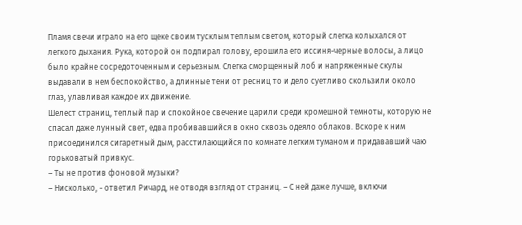Пламя свечи играло на его щеке своим тусклым теплым светом, который слегка колыхался от легкого дыхания. Рука, которой он подпирал голову, ерошила его иссиня-черные волосы, а лицо было крайне сосредоточенным и серьезным. Слегка сморщенный лоб и напряженные скулы выдавали в нем беспокойство, а длинные тени от ресниц то и дело суетливо скользили около глаз, улавливая каждое их движение.
Шелест страниц, теплый пар и спокойное свечение царили среди кромешной темноты, которую не спасал даже лунный свет, едва пробивавшийся в окно сквозь одеяло облаков. Вскоре к ним присоединился сигаретный дым, расстилающийся по комнате легким туманом и придававший чаю горьковатый привкус.
– Ты не против фоновой музыки?
– Нисколько, - ответил Ричард, не отводя взгляд от страниц. – С ней даже лучше, включи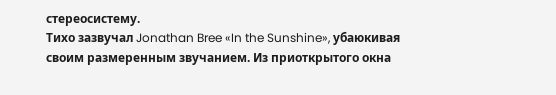стереосистему.
Тихо зазвучал Jonathan Bree «In the Sunshine», убаюкивая своим размеренным звучанием. Из приоткрытого окна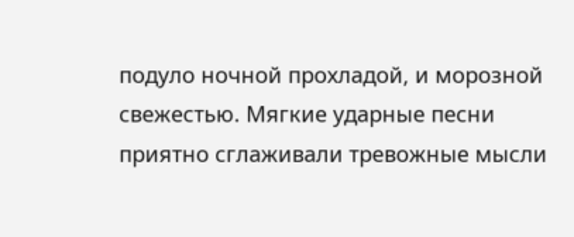подуло ночной прохладой, и морозной свежестью. Мягкие ударные песни приятно сглаживали тревожные мысли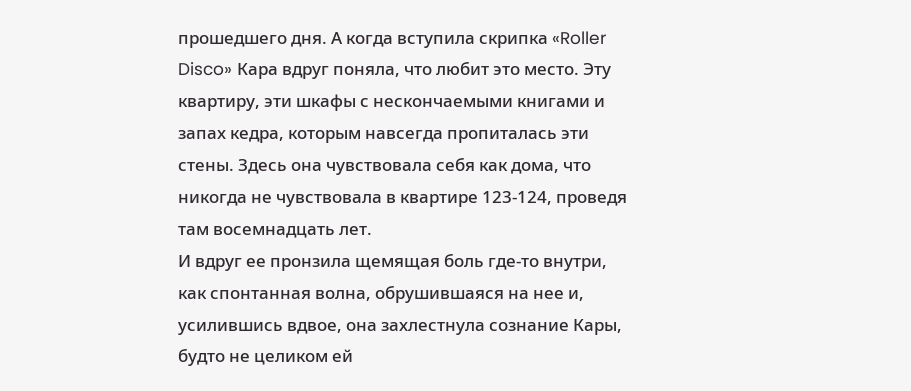прошедшего дня. А когда вступила скрипка «Roller Disco» Кара вдруг поняла, что любит это место. Эту квартиру, эти шкафы с нескончаемыми книгами и запах кедра, которым навсегда пропиталась эти стены. Здесь она чувствовала себя как дома, что никогда не чувствовала в квартире 123-124, проведя там восемнадцать лет.
И вдруг ее пронзила щемящая боль где-то внутри, как спонтанная волна, обрушившаяся на нее и, усилившись вдвое, она захлестнула сознание Кары, будто не целиком ей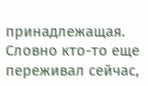принадлежащая. Словно кто-то еще переживал сейчас,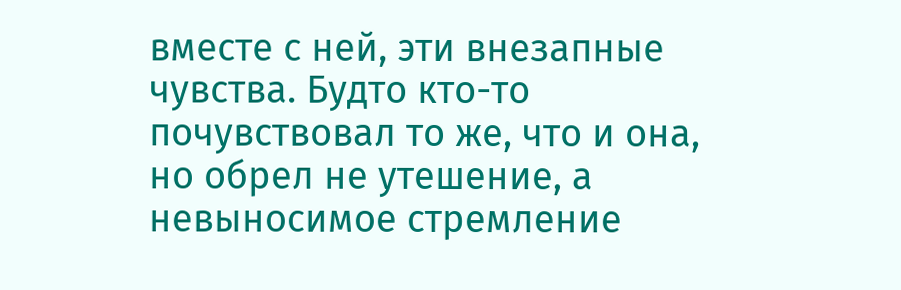вместе с ней, эти внезапные чувства. Будто кто-то почувствовал то же, что и она, но обрел не утешение, а невыносимое стремление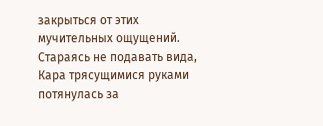закрыться от этих мучительных ощущений.
Стараясь не подавать вида, Кара трясущимися руками потянулась за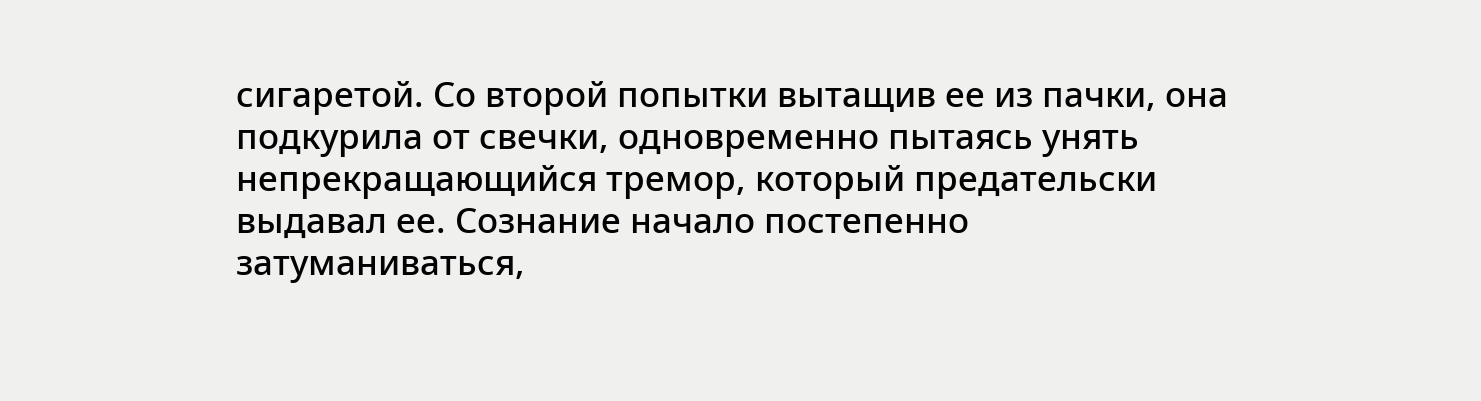сигаретой. Со второй попытки вытащив ее из пачки, она подкурила от свечки, одновременно пытаясь унять непрекращающийся тремор, который предательски выдавал ее. Сознание начало постепенно затуманиваться,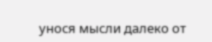унося мысли далеко от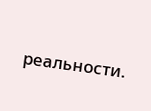реальности.